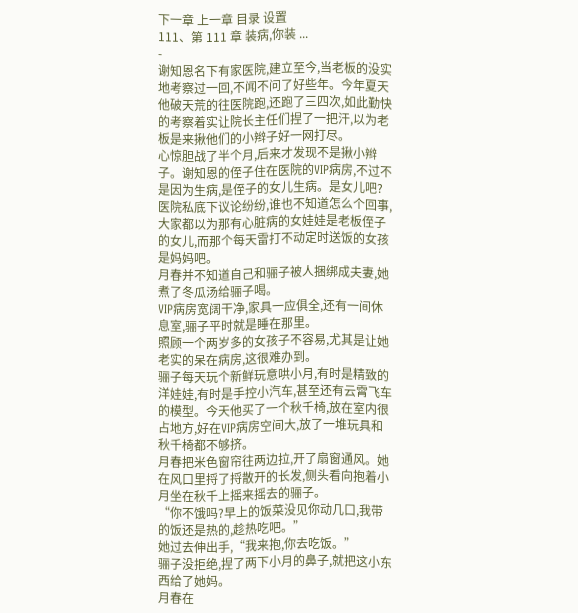下一章 上一章 目录 设置
111、第 111 章 装病,你装 ...
-
谢知恩名下有家医院,建立至今,当老板的没实地考察过一回,不闻不问了好些年。今年夏天他破天荒的往医院跑,还跑了三四次,如此勤快的考察着实让院长主任们捏了一把汗,以为老板是来揪他们的小辫子好一网打尽。
心惊胆战了半个月,后来才发现不是揪小辫子。谢知恩的侄子住在医院的VIP病房,不过不是因为生病,是侄子的女儿生病。是女儿吧?医院私底下议论纷纷,谁也不知道怎么个回事,大家都以为那有心脏病的女娃娃是老板侄子的女儿,而那个每天雷打不动定时送饭的女孩是妈妈吧。
月春并不知道自己和骊子被人捆绑成夫妻,她煮了冬瓜汤给骊子喝。
VIP病房宽阔干净,家具一应俱全,还有一间休息室,骊子平时就是睡在那里。
照顾一个两岁多的女孩子不容易,尤其是让她老实的呆在病房,这很难办到。
骊子每天玩个新鲜玩意哄小月,有时是精致的洋娃娃,有时是手控小汽车,甚至还有云霄飞车的模型。今天他买了一个秋千椅,放在室内很占地方,好在VIP病房空间大,放了一堆玩具和秋千椅都不够挤。
月春把米色窗帘往两边拉,开了扇窗通风。她在风口里捋了捋散开的长发,侧头看向抱着小月坐在秋千上摇来摇去的骊子。
“你不饿吗?早上的饭菜没见你动几口,我带的饭还是热的,趁热吃吧。”
她过去伸出手,“我来抱,你去吃饭。”
骊子没拒绝,捏了两下小月的鼻子,就把这小东西给了她妈。
月春在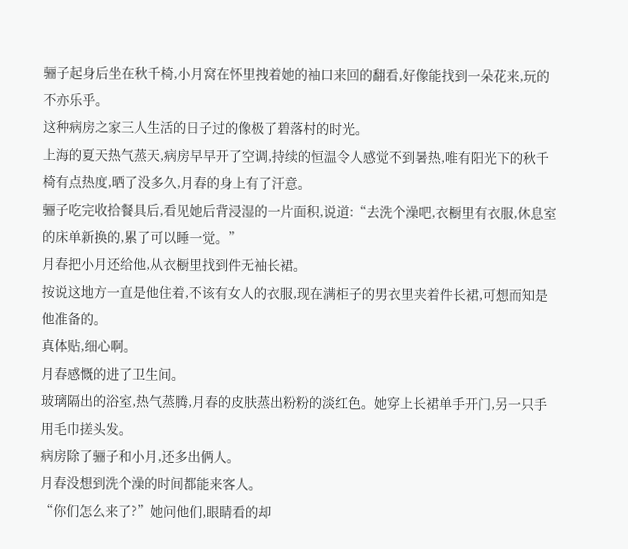骊子起身后坐在秋千椅,小月窝在怀里拽着她的袖口来回的翻看,好像能找到一朵花来,玩的不亦乐乎。
这种病房之家三人生活的日子过的像极了碧落村的时光。
上海的夏天热气蒸天,病房早早开了空调,持续的恒温令人感觉不到暑热,唯有阳光下的秋千椅有点热度,晒了没多久,月春的身上有了汗意。
骊子吃完收拾餐具后,看见她后背浸湿的一片面积,说道:“去洗个澡吧,衣橱里有衣服,休息室的床单新换的,累了可以睡一觉。”
月春把小月还给他,从衣橱里找到件无袖长裙。
按说这地方一直是他住着,不该有女人的衣服,现在满柜子的男衣里夹着件长裙,可想而知是他准备的。
真体贴,细心啊。
月春感慨的进了卫生间。
玻璃隔出的浴室,热气蒸腾,月春的皮肤蒸出粉粉的淡红色。她穿上长裙单手开门,另一只手用毛巾搓头发。
病房除了骊子和小月,还多出俩人。
月春没想到洗个澡的时间都能来客人。
“你们怎么来了?”她问他们,眼睛看的却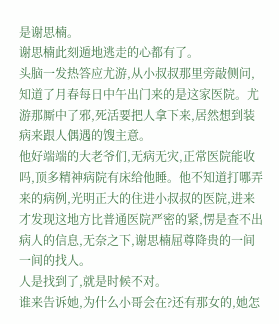是谢思楠。
谢思楠此刻遁地逃走的心都有了。
头脑一发热答应尤游,从小叔叔那里旁敲侧问,知道了月春每日中午出门来的是这家医院。尤游那厮中了邪,死活要把人拿下来,居然想到装病来跟人偶遇的馊主意。
他好端端的大老爷们,无病无灾,正常医院能收吗,顶多精神病院有床给他睡。他不知道打哪弄来的病例,光明正大的住进小叔叔的医院,进来才发现这地方比普通医院严密的紧,愣是查不出病人的信息,无奈之下,谢思楠屈尊降贵的一间一间的找人。
人是找到了,就是时候不对。
谁来告诉她,为什么小哥会在?还有那女的,她怎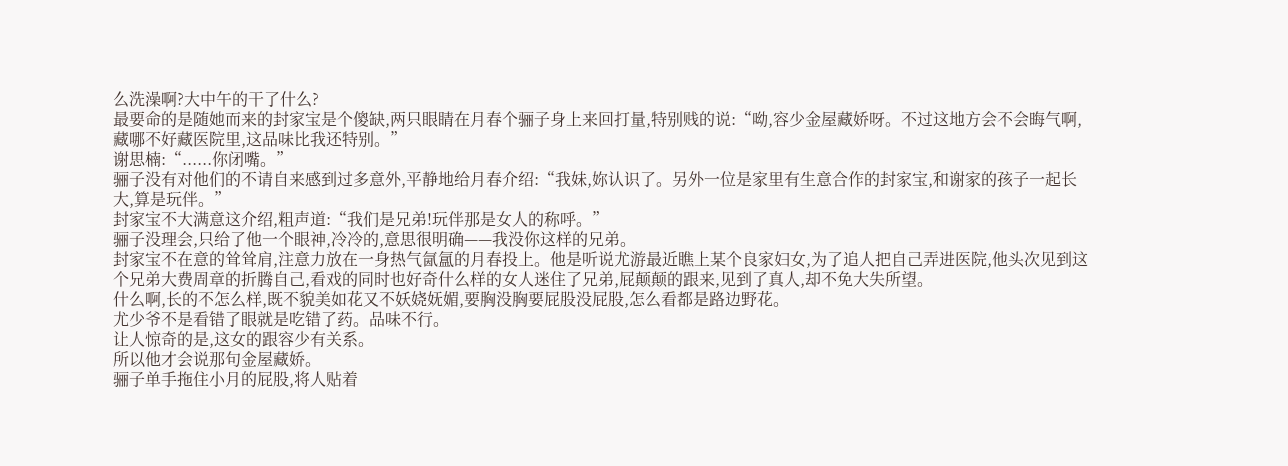么洗澡啊?大中午的干了什么?
最要命的是随她而来的封家宝是个傻缺,两只眼睛在月春个骊子身上来回打量,特别贱的说:“呦,容少金屋藏娇呀。不过这地方会不会晦气啊,藏哪不好藏医院里,这品味比我还特别。”
谢思楠:“......你闭嘴。”
骊子没有对他们的不请自来感到过多意外,平静地给月春介绍:“我妹,妳认识了。另外一位是家里有生意合作的封家宝,和谢家的孩子一起长大,算是玩伴。”
封家宝不大满意这介绍,粗声道:“我们是兄弟!玩伴那是女人的称呼。”
骊子没理会,只给了他一个眼神,冷冷的,意思很明确——我没你这样的兄弟。
封家宝不在意的耸耸肩,注意力放在一身热气氤氲的月春投上。他是听说尤游最近瞧上某个良家妇女,为了追人把自己弄进医院,他头次见到这个兄弟大费周章的折腾自己,看戏的同时也好奇什么样的女人迷住了兄弟,屁颠颠的跟来,见到了真人,却不免大失所望。
什么啊,长的不怎么样,既不貌美如花又不妖娆妩媚,要胸没胸要屁股没屁股,怎么看都是路边野花。
尤少爷不是看错了眼就是吃错了药。品味不行。
让人惊奇的是,这女的跟容少有关系。
所以他才会说那句金屋藏娇。
骊子单手拖住小月的屁股,将人贴着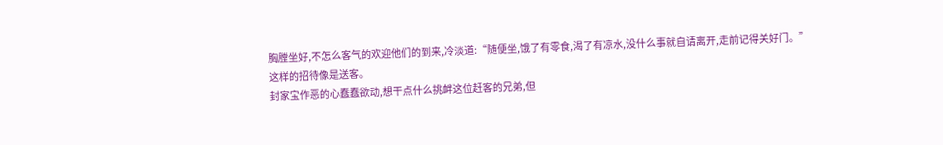胸膛坐好,不怎么客气的欢迎他们的到来,冷淡道:“随便坐,饿了有零食,渴了有凉水,没什么事就自请离开,走前记得关好门。”
这样的招待像是送客。
封家宝作恶的心蠢蠢欲动,想干点什么挑衅这位赶客的兄弟,但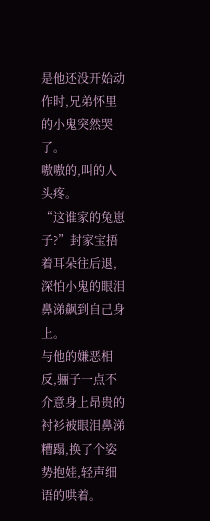是他还没开始动作时,兄弟怀里的小鬼突然哭了。
嗷嗷的,叫的人头疼。
“这谁家的兔崽子?”封家宝捂着耳朵往后退,深怕小鬼的眼泪鼻涕飙到自己身上。
与他的嫌恶相反,骊子一点不介意身上昂贵的衬衫被眼泪鼻涕糟蹋,换了个姿势抱娃,轻声细语的哄着。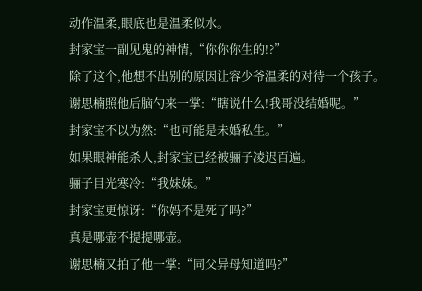动作温柔,眼底也是温柔似水。
封家宝一副见鬼的神情,“你你你生的!?”
除了这个,他想不出别的原因让容少爷温柔的对待一个孩子。
谢思楠照他后脑勺来一掌:“瞎说什么!我哥没结婚呢。”
封家宝不以为然:“也可能是未婚私生。”
如果眼神能杀人,封家宝已经被骊子凌迟百遍。
骊子目光寒冷:“我妹妹。”
封家宝更惊讶:“你妈不是死了吗?”
真是哪壶不提提哪壶。
谢思楠又拍了他一掌:“同父异母知道吗?”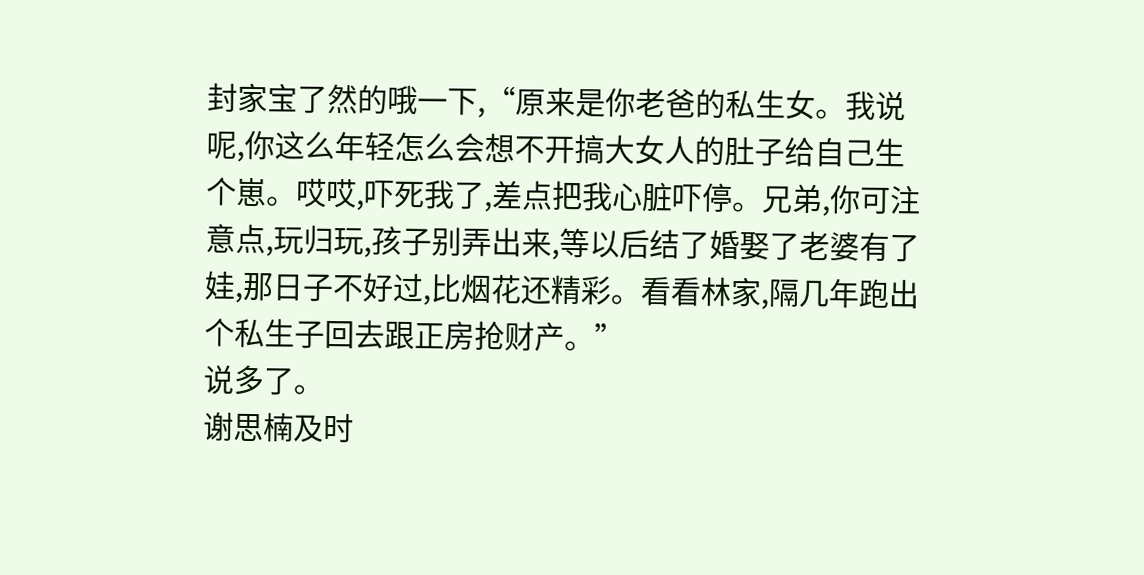封家宝了然的哦一下,“原来是你老爸的私生女。我说呢,你这么年轻怎么会想不开搞大女人的肚子给自己生个崽。哎哎,吓死我了,差点把我心脏吓停。兄弟,你可注意点,玩归玩,孩子别弄出来,等以后结了婚娶了老婆有了娃,那日子不好过,比烟花还精彩。看看林家,隔几年跑出个私生子回去跟正房抢财产。”
说多了。
谢思楠及时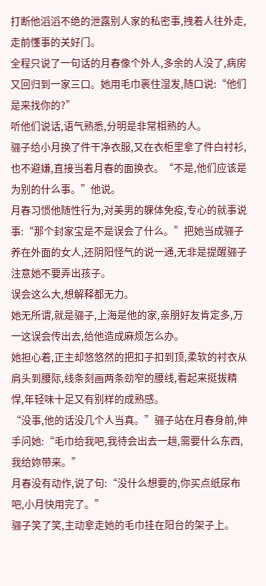打断他滔滔不绝的泄露别人家的私密事,拽着人往外走,走前懂事的关好门。
全程只说了一句话的月春像个外人,多余的人没了,病房又回归到一家三口。她用毛巾裹住湿发,随口说:“他们是来找你的?”
听他们说话,语气熟悉,分明是非常相熟的人。
骊子给小月换了件干净衣服,又在衣柜里拿了件白衬衫,也不避嫌,直接当着月春的面换衣。“不是,他们应该是为别的什么事。”他说。
月春习惯他随性行为,对美男的躶体免疫,专心的就事说事:“那个封家宝是不是误会了什么。”把她当成骊子养在外面的女人,还阴阳怪气的说一通,无非是提醒骊子注意她不要弄出孩子。
误会这么大,想解释都无力。
她无所谓,就是骊子,上海是他的家,亲朋好友肯定多,万一这误会传出去,给他造成麻烦怎么办。
她担心着,正主却悠悠然的把扣子扣到顶,柔软的衬衣从肩头到腰际,线条刻画两条劲窄的腰线,看起来挺拔精悍,年轻味十足又有别样的成熟感。
“没事,他的话没几个人当真。”骊子站在月春身前,伸手问她:“毛巾给我吧,我待会出去一趟,需要什么东西,我给妳带来。”
月春没有动作,说了句:“没什么想要的,你买点纸尿布吧,小月快用完了。”
骊子笑了笑,主动拿走她的毛巾挂在阳台的架子上。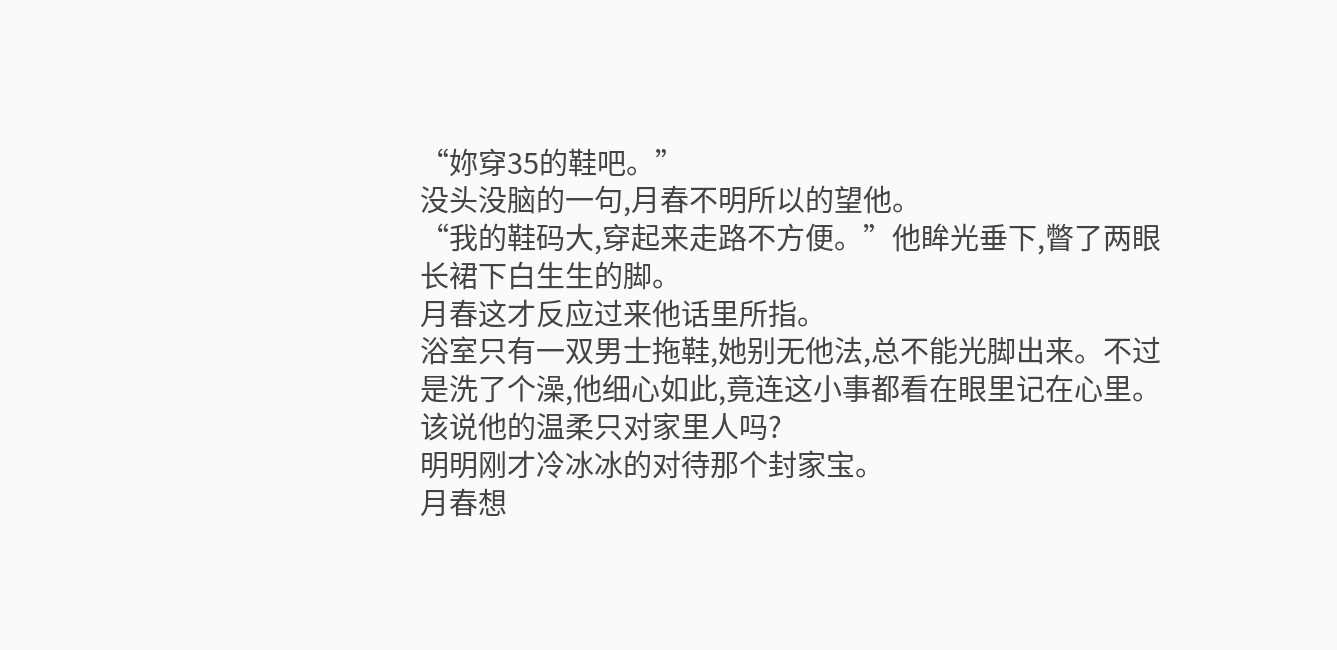“妳穿35的鞋吧。”
没头没脑的一句,月春不明所以的望他。
“我的鞋码大,穿起来走路不方便。”他眸光垂下,瞥了两眼长裙下白生生的脚。
月春这才反应过来他话里所指。
浴室只有一双男士拖鞋,她别无他法,总不能光脚出来。不过是洗了个澡,他细心如此,竟连这小事都看在眼里记在心里。
该说他的温柔只对家里人吗?
明明刚才冷冰冰的对待那个封家宝。
月春想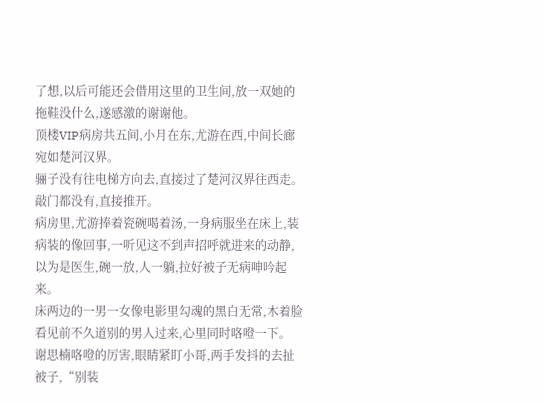了想,以后可能还会借用这里的卫生间,放一双她的拖鞋没什么,遂感激的谢谢他。
顶楼VIP病房共五间,小月在东,尤游在西,中间长廊宛如楚河汉界。
骊子没有往电梯方向去,直接过了楚河汉界往西走。
敲门都没有,直接推开。
病房里,尤游捧着瓷碗喝着汤,一身病服坐在床上,装病装的像回事,一听见这不到声招呼就进来的动静,以为是医生,碗一放,人一躺,拉好被子无病呻吟起来。
床两边的一男一女像电影里勾魂的黑白无常,木着脸看见前不久道别的男人过来,心里同时咯噔一下。
谢思楠咯噔的厉害,眼睛紧盯小哥,两手发抖的去扯被子,“别装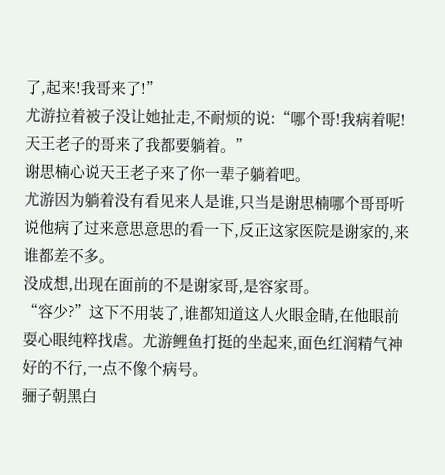了,起来!我哥来了!”
尤游拉着被子没让她扯走,不耐烦的说:“哪个哥!我病着呢!天王老子的哥来了我都要躺着。”
谢思楠心说天王老子来了你一辈子躺着吧。
尤游因为躺着没有看见来人是谁,只当是谢思楠哪个哥哥听说他病了过来意思意思的看一下,反正这家医院是谢家的,来谁都差不多。
没成想,出现在面前的不是谢家哥,是容家哥。
“容少?”这下不用装了,谁都知道这人火眼金睛,在他眼前耍心眼纯粹找虐。尤游鲤鱼打挺的坐起来,面色红润精气神好的不行,一点不像个病号。
骊子朝黑白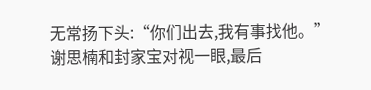无常扬下头:“你们出去,我有事找他。”
谢思楠和封家宝对视一眼,最后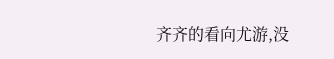齐齐的看向尤游,没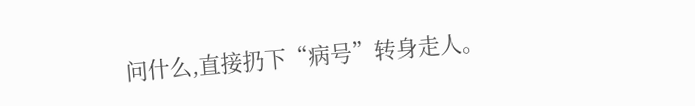问什么,直接扔下“病号”转身走人。